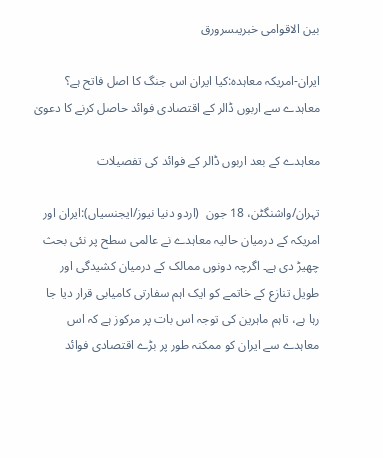بین الاقوامی خبریںسرورق

ایران-امریکہ معاہدہ:کیا ایران اس جنگ کا اصل فاتح ہے؟ معاہدے سے اربوں ڈالر کے اقتصادی فوائد حاصل کرنے کا دعویٰ

معاہدے کے بعد اربوں ڈالر کے فوائد کی تفصیلات

تہران/واشنگٹن، 18 جون  (اردو دنیا نیوز/ایجنسیاں):ایران اور امریکہ کے درمیان حالیہ معاہدے نے عالمی سطح پر نئی بحث چھیڑ دی ہے۔ اگرچہ دونوں ممالک کے درمیان کشیدگی اور طویل تنازع کے خاتمے کو ایک اہم سفارتی کامیابی قرار دیا جا رہا ہے، تاہم ماہرین کی توجہ اس بات پر مرکوز ہے کہ اس معاہدے سے ایران کو ممکنہ طور پر بڑے اقتصادی فوائد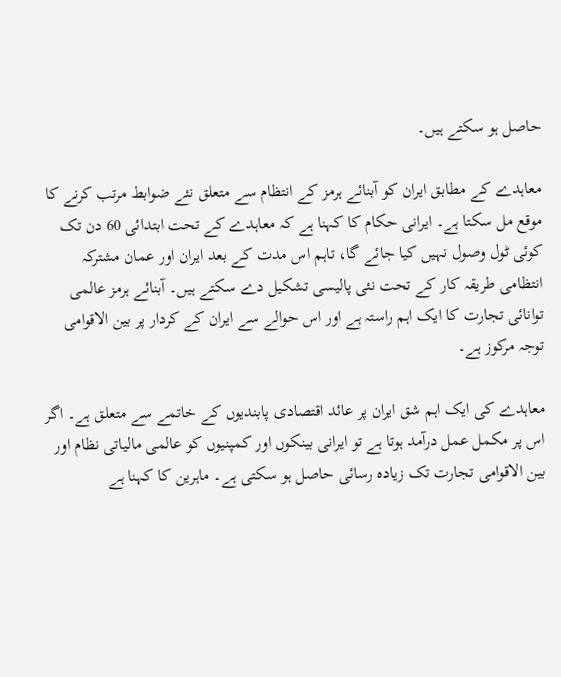حاصل ہو سکتے ہیں۔

معاہدے کے مطابق ایران کو آبنائے ہرمز کے انتظام سے متعلق نئے ضوابط مرتب کرنے کا موقع مل سکتا ہے۔ ایرانی حکام کا کہنا ہے کہ معاہدے کے تحت ابتدائی 60 دن تک کوئی ٹول وصول نہیں کیا جائے گا، تاہم اس مدت کے بعد ایران اور عمان مشترکہ انتظامی طریقہ کار کے تحت نئی پالیسی تشکیل دے سکتے ہیں۔ آبنائے ہرمز عالمی توانائی تجارت کا ایک اہم راستہ ہے اور اس حوالے سے ایران کے کردار پر بین الاقوامی توجہ مرکوز ہے۔

معاہدے کی ایک اہم شق ایران پر عائد اقتصادی پابندیوں کے خاتمے سے متعلق ہے۔ اگر اس پر مکمل عمل درآمد ہوتا ہے تو ایرانی بینکوں اور کمپنیوں کو عالمی مالیاتی نظام اور بین الاقوامی تجارت تک زیادہ رسائی حاصل ہو سکتی ہے۔ ماہرین کا کہنا ہے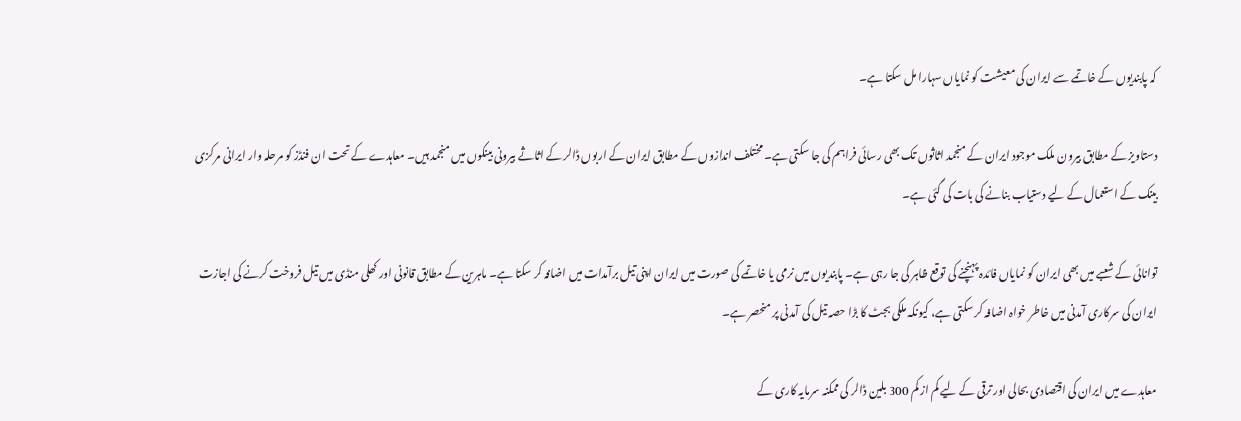کہ پابندیوں کے خاتمے سے ایران کی معیشت کو نمایاں سہارا مل سکتا ہے۔

دستاویز کے مطابق بیرون ملک موجود ایران کے منجمد اثاثوں تک بھی رسائی فراہم کی جا سکتی ہے۔ مختلف اندازوں کے مطابق ایران کے اربوں ڈالر کے اثاثے بیرونی بینکوں میں منجمد ہیں۔ معاہدے کے تحت ان فنڈز کو مرحلہ وار ایرانی مرکزی بینک کے استعمال کے لیے دستیاب بنانے کی بات کی گئی ہے۔

توانائی کے شعبے میں بھی ایران کو نمایاں فائدہ پہنچنے کی توقع ظاہر کی جا رہی ہے۔ پابندیوں میں نرمی یا خاتمے کی صورت میں ایران اپنی تیل برآمدات میں اضافہ کر سکتا ہے۔ ماہرین کے مطابق قانونی اور کھلی منڈی میں تیل فروخت کرنے کی اجازت ایران کی سرکاری آمدنی میں خاطر خواہ اضافہ کر سکتی ہے، کیونکہ ملکی بجٹ کا بڑا حصہ تیل کی آمدنی پر منحصر ہے۔

معاہدے میں ایران کی اقتصادی بحالی اور ترقی کے لیے کم از کم 300 بلین ڈالر کی ممکنہ سرمایہ کاری کے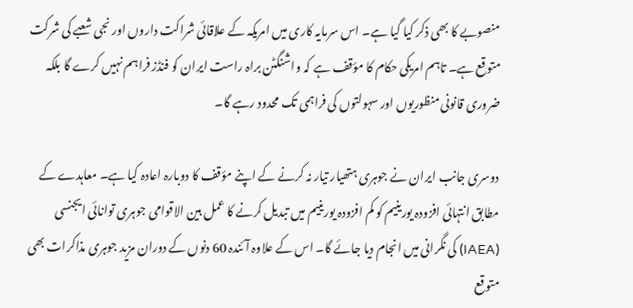منصوبے کا بھی ذکر کیا گیا ہے۔ اس سرمایہ کاری میں امریکہ کے علاقائی شراکت داروں اور نجی شعبے کی شرکت متوقع ہے۔ تاہم امریکی حکام کا مؤقف ہے کہ واشنگٹن براہ راست ایران کو فنڈز فراہم نہیں کرے گا بلکہ ضروری قانونی منظوریوں اور سہولتوں کی فراہمی تک محدود رہے گا۔

دوسری جانب ایران نے جوہری ہتھیار تیار نہ کرنے کے اپنے مؤقف کا دوبارہ اعادہ کیا ہے۔ معاہدے کے مطابق انتہائی افزودہ یورینیم کو کم افزودہ یورینیم میں تبدیل کرنے کا عمل بین الاقوامی جوہری توانائی ایجنسی (IAEA) کی نگرانی میں انجام دیا جائے گا۔ اس کے علاوہ آئندہ 60 دنوں کے دوران مزید جوہری مذاکرات بھی متوقع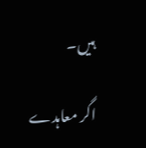ہیں۔

اگر معاہدے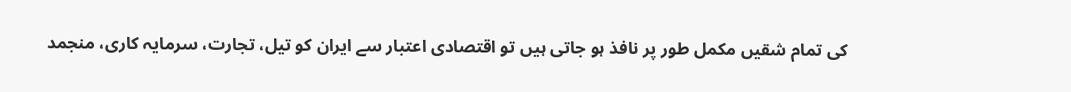کی تمام شقیں مکمل طور پر نافذ ہو جاتی ہیں تو اقتصادی اعتبار سے ایران کو تیل، تجارت، سرمایہ کاری، منجمد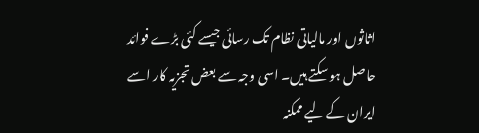اثاثوں اور مالیاتی نظام تک رسائی جیسے کئی بڑے فوائد حاصل ہو سکتے ہیں۔ اسی وجہ سے بعض تجزیہ کار اسے ایران کے لیے ممکنہ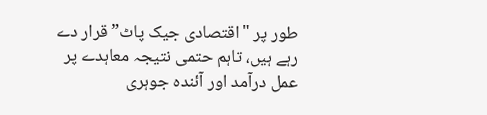طور پر "اقتصادی جیک پاٹ” قرار دے رہے ہیں، تاہم حتمی نتیجہ معاہدے پر عمل درآمد اور آئندہ جوہری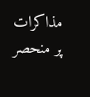مذاکرات پر منحصر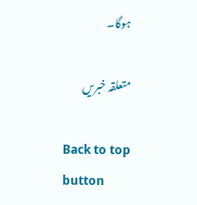ہوگا۔

متعلقہ خبریں

Back to top button